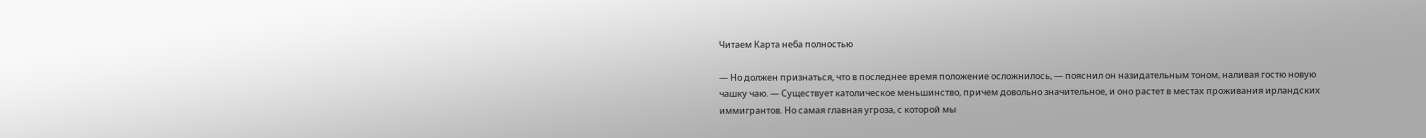Читаем Карта неба полностью

— Но должен признаться, что в последнее время положение осложнилось, — пояснил он назидательным тоном, наливая гостю новую чашку чаю. — Существует католическое меньшинство, причем довольно значительное, и оно растет в местах проживания ирландских иммигрантов. Но самая главная угроза, с которой мы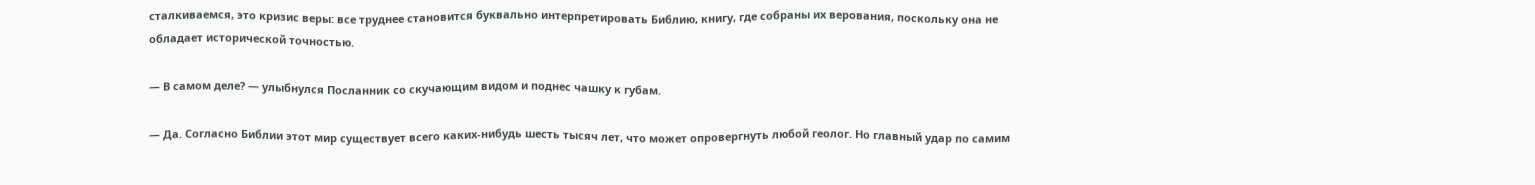сталкиваемся, это кризис веры: все труднее становится буквально интерпретировать Библию, книгу, где собраны их верования, поскольку она не обладает исторической точностью.

— В самом деле? — улыбнулся Посланник со скучающим видом и поднес чашку к губам.

— Да. Согласно Библии этот мир существует всего каких-нибудь шесть тысяч лет, что может опровергнуть любой геолог. Но главный удар по самим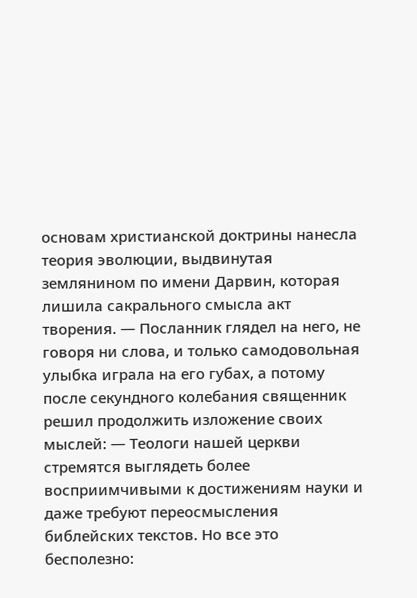основам христианской доктрины нанесла теория эволюции, выдвинутая землянином по имени Дарвин, которая лишила сакрального смысла акт творения. — Посланник глядел на него, не говоря ни слова, и только самодовольная улыбка играла на его губах, а потому после секундного колебания священник решил продолжить изложение своих мыслей: — Теологи нашей церкви стремятся выглядеть более восприимчивыми к достижениям науки и даже требуют переосмысления библейских текстов. Но все это бесполезно: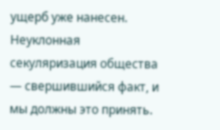ущерб уже нанесен. Неуклонная секуляризация общества — свершившийся факт, и мы должны это принять.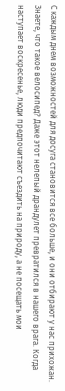С каждым днем возможностей для досуга становится все больше, и они отбирают у нас прихожан. Знаете, что такое велосипед? Даже этот нелепый драндулет превратился в нашего врага. Когда наступает воскресенье, люди предпочитают съездить на природу, а не посещать мои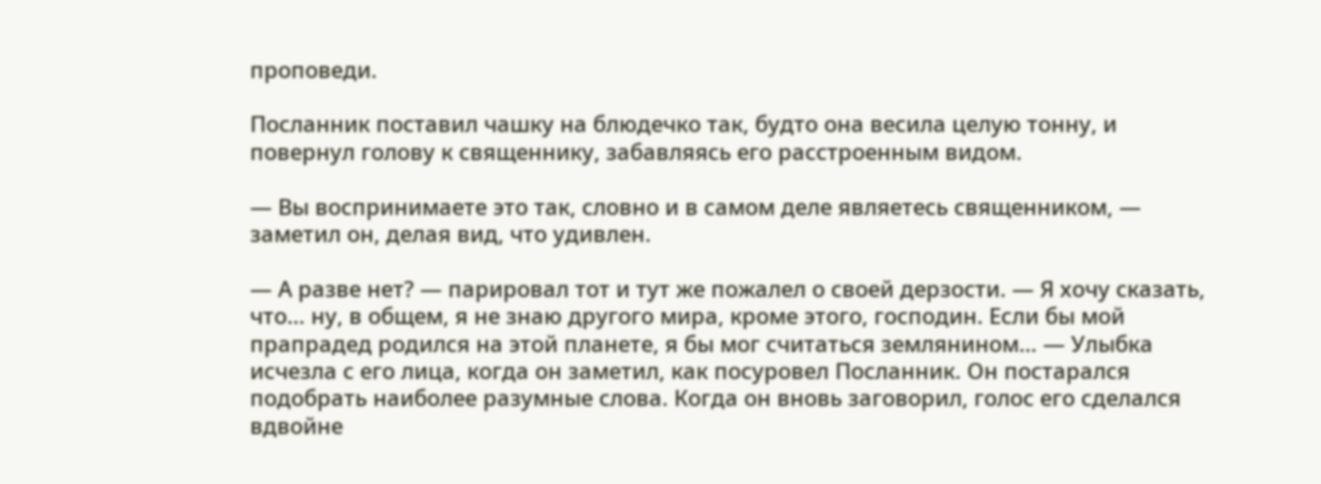проповеди.

Посланник поставил чашку на блюдечко так, будто она весила целую тонну, и повернул голову к священнику, забавляясь его расстроенным видом.

— Вы воспринимаете это так, словно и в самом деле являетесь священником, — заметил он, делая вид, что удивлен.

— А разве нет? — парировал тот и тут же пожалел о своей дерзости. — Я хочу сказать, что… ну, в общем, я не знаю другого мира, кроме этого, господин. Если бы мой прапрадед родился на этой планете, я бы мог считаться землянином… — Улыбка исчезла с его лица, когда он заметил, как посуровел Посланник. Он постарался подобрать наиболее разумные слова. Когда он вновь заговорил, голос его сделался вдвойне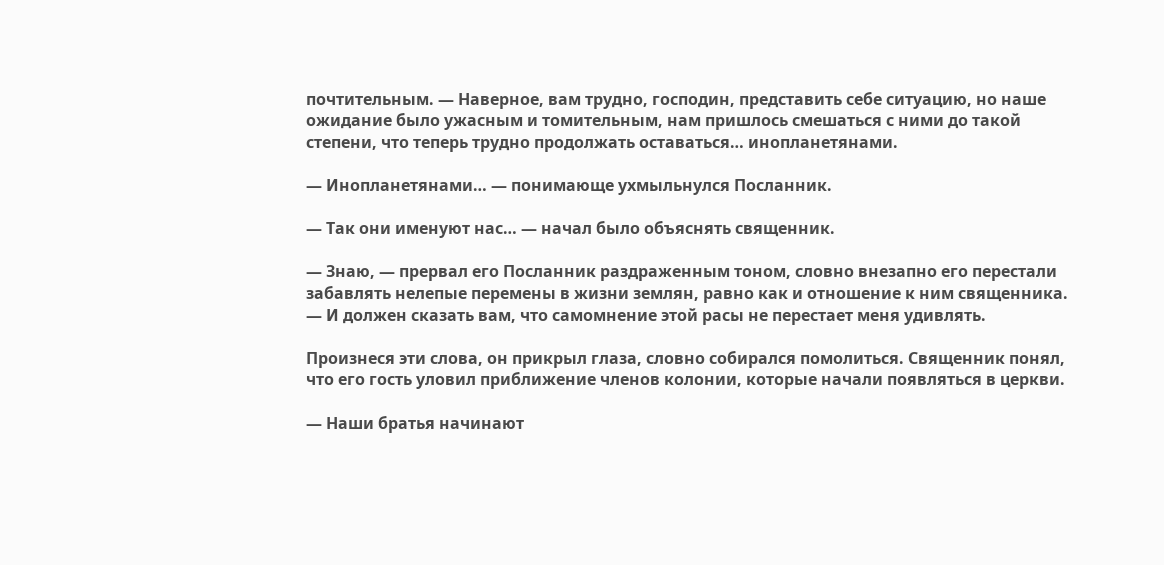почтительным. — Наверное, вам трудно, господин, представить себе ситуацию, но наше ожидание было ужасным и томительным, нам пришлось смешаться с ними до такой степени, что теперь трудно продолжать оставаться… инопланетянами.

— Инопланетянами… — понимающе ухмыльнулся Посланник.

— Так они именуют нас… — начал было объяснять священник.

— Знаю, — прервал его Посланник раздраженным тоном, словно внезапно его перестали забавлять нелепые перемены в жизни землян, равно как и отношение к ним священника. — И должен сказать вам, что самомнение этой расы не перестает меня удивлять.

Произнеся эти слова, он прикрыл глаза, словно собирался помолиться. Священник понял, что его гость уловил приближение членов колонии, которые начали появляться в церкви.

— Наши братья начинают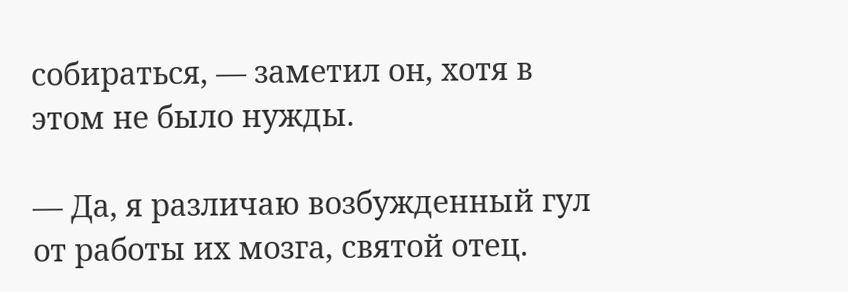собираться, — заметил он, хотя в этом не было нужды.

— Да, я различаю возбужденный гул от работы их мозга, святой отец.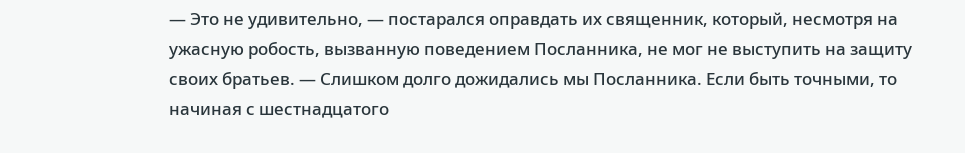— Это не удивительно, — постарался оправдать их священник, который, несмотря на ужасную робость, вызванную поведением Посланника, не мог не выступить на защиту своих братьев. — Слишком долго дожидались мы Посланника. Если быть точными, то начиная с шестнадцатого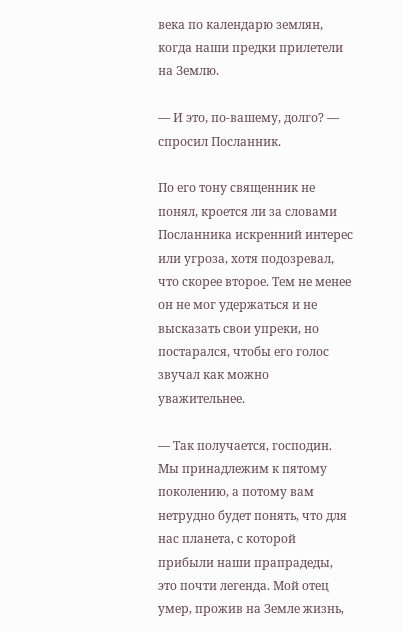века по календарю землян, когда наши предки прилетели на Землю.

— И это, по-вашему, долго? — спросил Посланник.

По его тону священник не понял, кроется ли за словами Посланника искренний интерес или угроза, хотя подозревал, что скорее второе. Тем не менее он не мог удержаться и не высказать свои упреки, но постарался, чтобы его голос звучал как можно уважительнее.

— Так получается, господин. Мы принадлежим к пятому поколению, а потому вам нетрудно будет понять, что для нас планета, с которой прибыли наши прапрадеды, это почти легенда. Мой отец умер, прожив на Земле жизнь,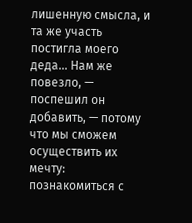лишенную смысла, и та же участь постигла моего деда… Нам же повезло, — поспешил он добавить, — потому что мы сможем осуществить их мечту: познакомиться с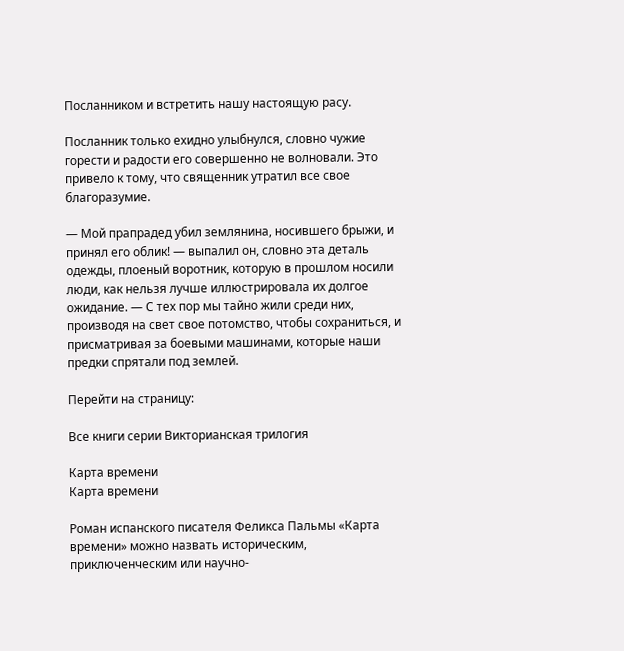Посланником и встретить нашу настоящую расу.

Посланник только ехидно улыбнулся, словно чужие горести и радости его совершенно не волновали. Это привело к тому, что священник утратил все свое благоразумие.

— Мой прапрадед убил землянина, носившего брыжи, и принял его облик! — выпалил он, словно эта деталь одежды, плоеный воротник, которую в прошлом носили люди, как нельзя лучше иллюстрировала их долгое ожидание. — С тех пор мы тайно жили среди них, производя на свет свое потомство, чтобы сохраниться, и присматривая за боевыми машинами, которые наши предки спрятали под землей.

Перейти на страницу:

Все книги серии Викторианская трилогия

Карта времени
Карта времени

Роман испанского писателя Феликса Пальмы «Карта времени» можно назвать историческим, приключенческим или научно-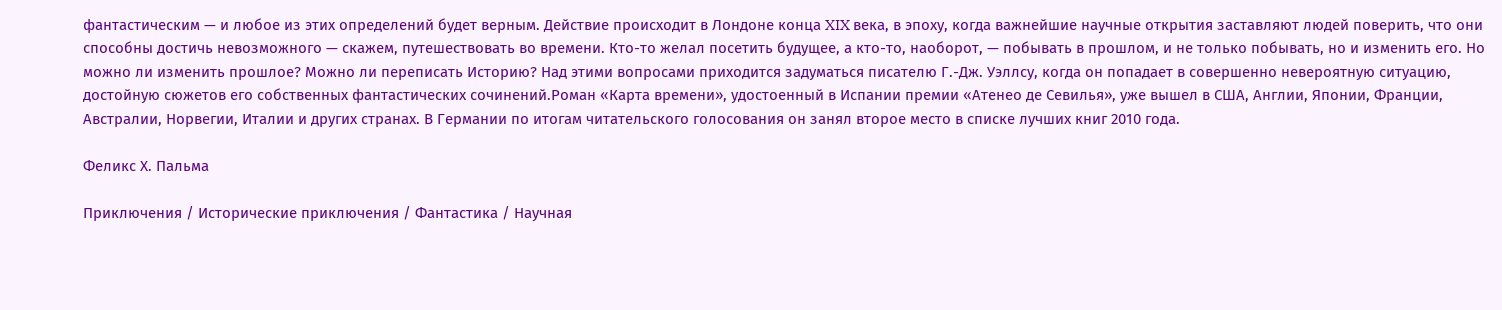фантастическим — и любое из этих определений будет верным. Действие происходит в Лондоне конца XIX века, в эпоху, когда важнейшие научные открытия заставляют людей поверить, что они способны достичь невозможного — скажем, путешествовать во времени. Кто-то желал посетить будущее, а кто-то, наоборот, — побывать в прошлом, и не только побывать, но и изменить его. Но можно ли изменить прошлое? Можно ли переписать Историю? Над этими вопросами приходится задуматься писателю Г.-Дж. Уэллсу, когда он попадает в совершенно невероятную ситуацию, достойную сюжетов его собственных фантастических сочинений.Роман «Карта времени», удостоенный в Испании премии «Атенео де Севилья», уже вышел в США, Англии, Японии, Франции, Австралии, Норвегии, Италии и других странах. В Германии по итогам читательского голосования он занял второе место в списке лучших книг 2010 года.

Феликс Х. Пальма

Приключения / Исторические приключения / Фантастика / Научная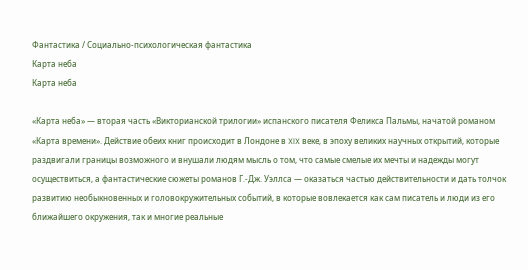Фантастика / Социально-психологическая фантастика
Карта неба
Карта неба

«Карта неба» — вторая часть «Викторианской трилогии» испанского писателя Феликса Пальмы, начатой романом «Карта времени». Действие обеих книг происходит в Лондоне в XIX веке, в эпоху великих научных открытий, которые раздвигали границы возможного и внушали людям мысль о том, что самые смелые их мечты и надежды могут осуществиться, а фантастические сюжеты романов Г.-Дж. Уэллса — оказаться частью действительности и дать толчок развитию необыкновенных и головокружительных событий, в которые вовлекается как сам писатель и люди из его ближайшего окружения, так и многие реальные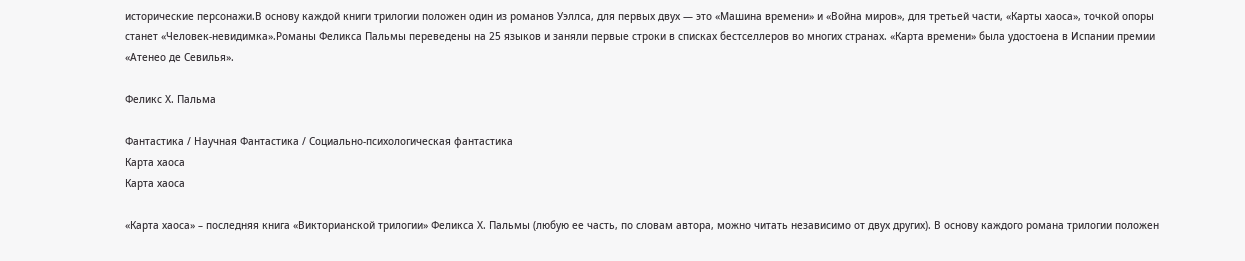исторические персонажи.В основу каждой книги трилогии положен один из романов Уэллса, для первых двух — это «Машина времени» и «Война миров», для третьей части, «Карты хаоса», точкой опоры станет «Человек-невидимка».Романы Феликса Пальмы переведены на 25 языков и заняли первые строки в списках бестселлеров во многих странах. «Карта времени» была удостоена в Испании премии «Атенео де Севилья».

Феликс Х. Пальма

Фантастика / Научная Фантастика / Социально-психологическая фантастика
Карта хаоса
Карта хаоса

«Карта хаоса» – последняя книга «Викторианской трилогии» Феликса Х. Пальмы (любую ее часть, по словам автора, можно читать независимо от двух других). В основу каждого романа трилогии положен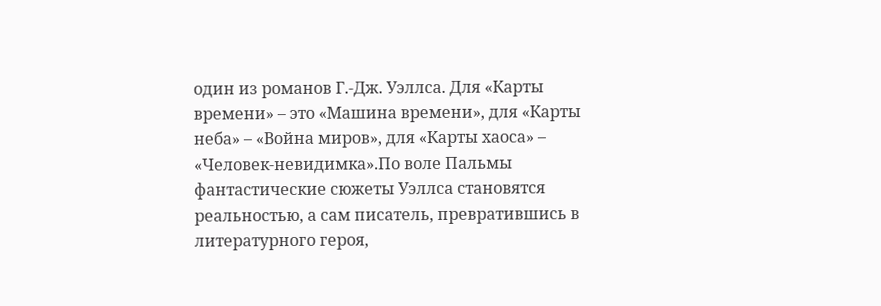один из романов Г.-Дж. Уэллса. Для «Карты времени» – это «Машина времени», для «Карты неба» – «Война миров», для «Карты хаоса» – «Человек-невидимка».По воле Пальмы фантастические сюжеты Уэллса становятся реальностью, а сам писатель, превратившись в литературного героя,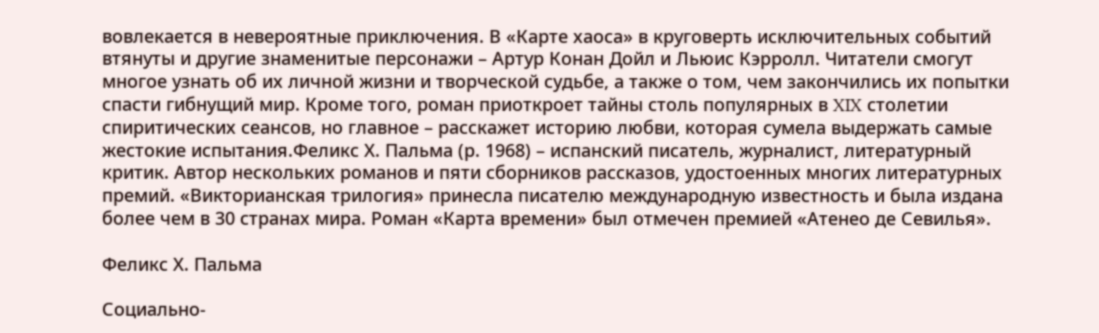вовлекается в невероятные приключения. В «Карте хаоса» в круговерть исключительных событий втянуты и другие знаменитые персонажи – Артур Конан Дойл и Льюис Кэрролл. Читатели смогут многое узнать об их личной жизни и творческой судьбе, а также о том, чем закончились их попытки спасти гибнущий мир. Кроме того, роман приоткроет тайны столь популярных в XIX столетии спиритических сеансов, но главное – расскажет историю любви, которая сумела выдержать самые жестокие испытания.Феликс Х. Пальма (р. 1968) – испанский писатель, журналист, литературный критик. Автор нескольких романов и пяти сборников рассказов, удостоенных многих литературных премий. «Викторианская трилогия» принесла писателю международную известность и была издана более чем в 30 странах мира. Роман «Карта времени» был отмечен премией «Атенео де Севилья».

Феликс Х. Пальма

Социально-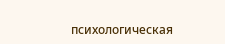психологическая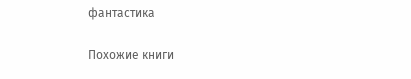фантастика

Похожие книги